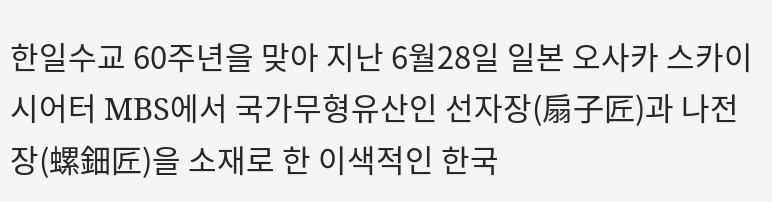한일수교 60주년을 맞아 지난 6월28일 일본 오사카 스카이시어터 MBS에서 국가무형유산인 선자장(扇子匠)과 나전장(螺鈿匠)을 소재로 한 이색적인 한국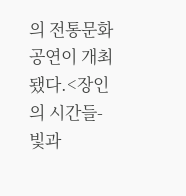의 전통문화공연이 개최됐다.<장인의 시간들-빛과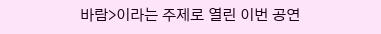바람>이라는 주제로 열린 이번 공연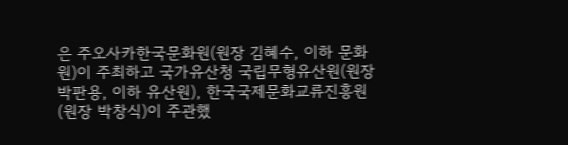은 주오사카한국문화원(원장 김혜수, 이하 문화원)이 주최하고 국가유산청 국립무형유산원(원장 박판용, 이하 유산원), 한국국제문화교류진흥원(원장 박창식)이 주관했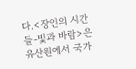다.<장인의 시간들-빛과 바람>은 유산원에서 국가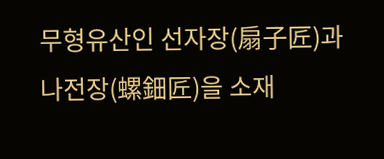무형유산인 선자장(扇子匠)과 나전장(螺鈿匠)을 소재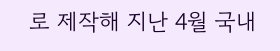로 제작해 지난 4월 국내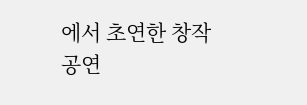에서 초연한 창작 공연